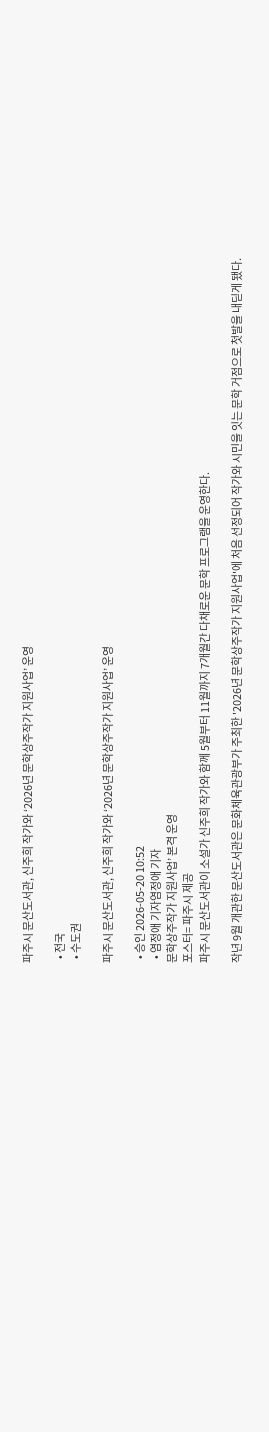파주시 문산도서관, 신주희 작가와 ‘2026년 문학상주작가 지원사업’ 운영

  • 전국
  • 수도권

파주시 문산도서관, 신주희 작가와 ‘2026년 문학상주작가 지원사업’ 운영

  • 승인 2026-05-20 10:52
  • 염정애 기자염정애 기자
문학상주작가 지원사업’ 본격 운영
포스터= 파주시 제공
파주시 문산도서관이 소설가 신주희 작가와 함께 5월부터 11월까지 7개월간 다채로운 문학 프로그램을 운영한다.

작년 9월 개관한 문산도서관은 문화체육관광부가 주최한 '2026년 문학상주작가 지원사업'에 처음 선정되어 작가와 시민을 잇는 문학 거점으로 첫발을 내딛게 됐다.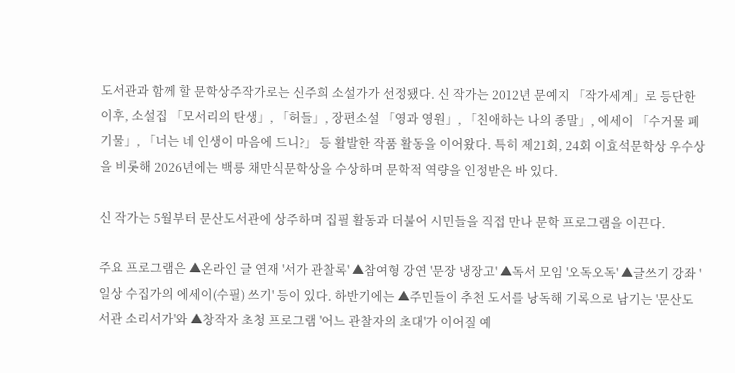도서관과 함께 할 문학상주작가로는 신주희 소설가가 선정됐다. 신 작가는 2012년 문예지 「작가세계」로 등단한 이후, 소설집 「모서리의 탄생」, 「허들」, 장편소설 「영과 영원」, 「친애하는 나의 종말」, 에세이 「수거물 폐기물」, 「너는 네 인생이 마음에 드니?」 등 활발한 작품 활동을 이어왔다. 특히 제21회, 24회 이효석문학상 우수상을 비롯해 2026년에는 백릉 채만식문학상을 수상하며 문학적 역량을 인정받은 바 있다.

신 작가는 5월부터 문산도서관에 상주하며 집필 활동과 더불어 시민들을 직접 만나 문학 프로그램을 이끈다.

주요 프로그램은 ▲온라인 글 연재 '서가 관찰록' ▲참여형 강연 '문장 냉장고' ▲독서 모임 '오독오독' ▲글쓰기 강좌 '일상 수집가의 에세이(수필) 쓰기' 등이 있다. 하반기에는 ▲주민들이 추천 도서를 낭독해 기록으로 남기는 '문산도서관 소리서가'와 ▲창작자 초청 프로그램 '어느 관찰자의 초대'가 이어질 예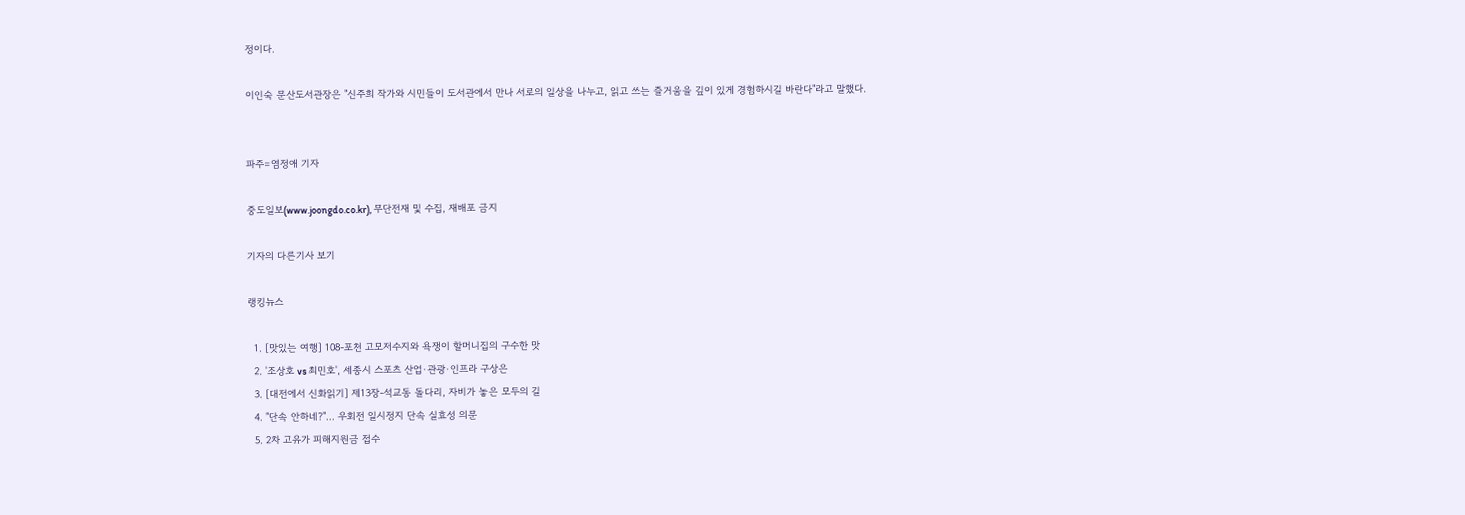정이다.

이인숙 문산도서관장은 "신주희 작가와 시민들이 도서관에서 만나 서로의 일상을 나누고, 읽고 쓰는 즐거움을 깊이 있게 경험하시길 바란다"라고 말했다.


파주=염정애 기자

중도일보(www.joongdo.co.kr), 무단전재 및 수집, 재배포 금지

기자의 다른기사 보기

랭킹뉴스

  1. [맛있는 여행] 108-포천 고모저수지와 욕쟁이 할머니집의 구수한 맛
  2. '조상호 vs 최민호', 세종시 스포츠 산업·관광·인프라 구상은
  3. [대전에서 신화읽기] 제13장-석교동 돌다리, 자비가 놓은 모두의 길
  4. "단속 안하네?"… 우회전 일시정지 단속 실효성 의문
  5. 2차 고유가 피해지원금 접수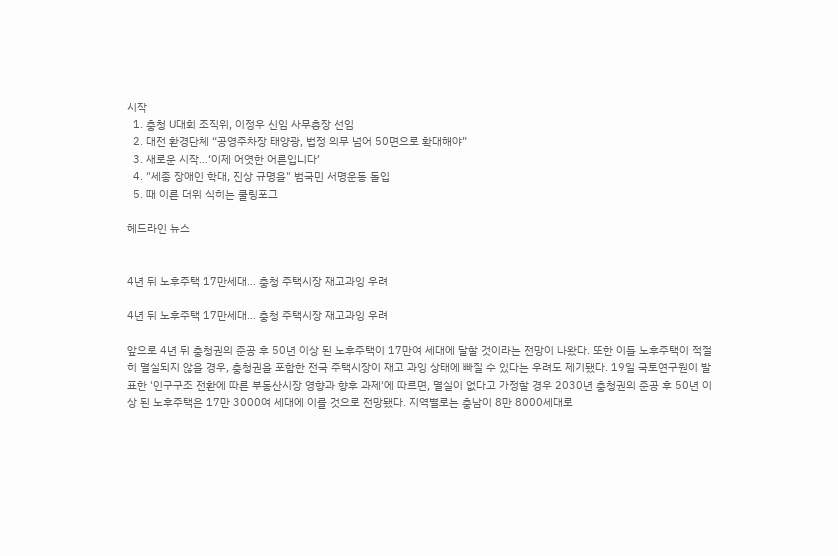시작
  1. 충청 U대회 조직위, 이정우 신임 사무총장 선임
  2. 대전 환경단체 “공영주차장 태양광, 법정 의무 넘어 50면으로 확대해야”
  3. 새로운 시작…‘이제 어엿한 어른입니다’
  4. "세종 장애인 학대, 진상 규명을" 범국민 서명운동 돌입
  5. 때 이른 더위 식히는 쿨링포그

헤드라인 뉴스


4년 뒤 노후주택 17만세대… 충청 주택시장 재고과잉 우려

4년 뒤 노후주택 17만세대… 충청 주택시장 재고과잉 우려

앞으로 4년 뒤 충청권의 준공 후 50년 이상 된 노후주택이 17만여 세대에 달할 것이라는 전망이 나왔다. 또한 이들 노후주택이 적절히 멸실되지 않을 경우, 충청권을 포함한 전국 주택시장이 재고 과잉 상태에 빠질 수 있다는 우려도 제기됐다. 19일 국토연구원이 발표한 '인구구조 전환에 따른 부동산시장 영향과 향후 과제'에 따르면, 멸실이 없다고 가정할 경우 2030년 충청권의 준공 후 50년 이상 된 노후주택은 17만 3000여 세대에 이를 것으로 전망됐다. 지역별로는 충남이 8만 8000세대로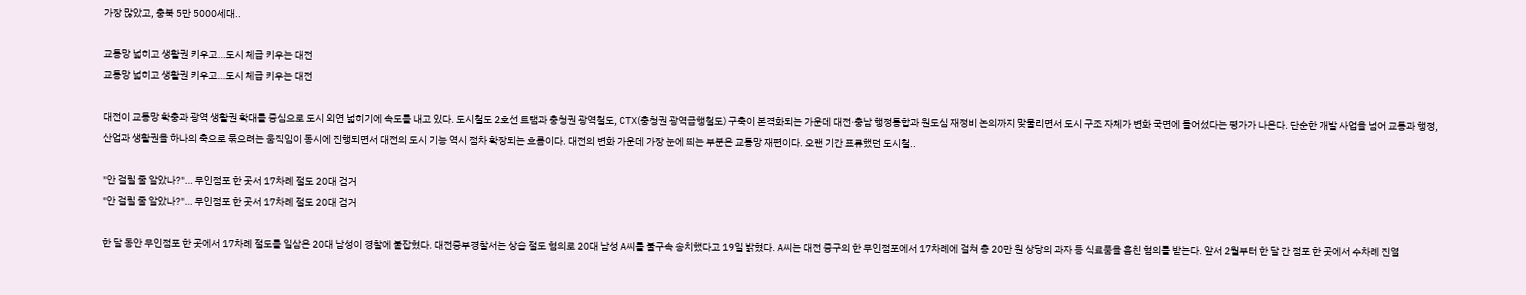가장 많았고, 충북 5만 5000세대..

교통망 넓히고 생활권 키우고…도시 체급 키우는 대전
교통망 넓히고 생활권 키우고…도시 체급 키우는 대전

대전이 교통망 확충과 광역 생활권 확대를 중심으로 도시 외연 넓히기에 속도를 내고 있다. 도시철도 2호선 트램과 충청권 광역철도, CTX(충청권 광역급행철도) 구축이 본격화되는 가운데 대전·충남 행정통합과 원도심 재정비 논의까지 맞물리면서 도시 구조 자체가 변화 국면에 들어섰다는 평가가 나온다. 단순한 개발 사업을 넘어 교통과 행정, 산업과 생활권을 하나의 축으로 묶으려는 움직임이 동시에 진행되면서 대전의 도시 기능 역시 점차 확장되는 흐름이다. 대전의 변화 가운데 가장 눈에 띄는 부분은 교통망 재편이다. 오랜 기간 표류했던 도시철..

"안 걸릴 줄 알았나?"… 무인점포 한 곳서 17차례 절도 20대 검거
"안 걸릴 줄 알았나?"… 무인점포 한 곳서 17차례 절도 20대 검거

한 달 동안 무인점포 한 곳에서 17차례 절도를 일삼은 20대 남성이 경찰에 붙잡혔다. 대전중부경찰서는 상습 절도 혐의로 20대 남성 A씨를 불구속 송치했다고 19일 밝혔다. A씨는 대전 중구의 한 무인점포에서 17차례에 걸쳐 총 20만 원 상당의 과자 등 식료품을 훔친 혐의를 받는다. 앞서 2월부터 한 달 간 점포 한 곳에서 수차례 진열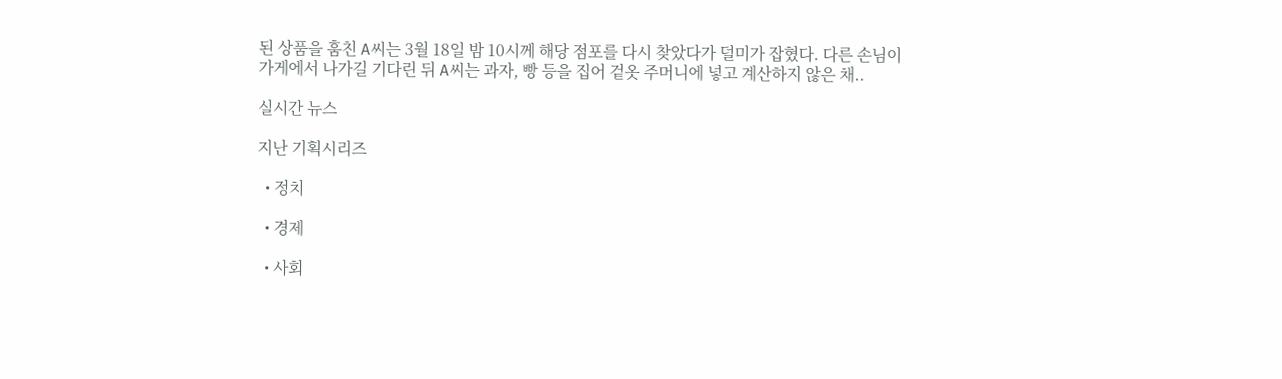된 상품을 훔친 A씨는 3월 18일 밤 10시께 해당 점포를 다시 찾았다가 덜미가 잡혔다. 다른 손님이 가게에서 나가길 기다린 뒤 A씨는 과자, 빵 등을 집어 겉옷 주머니에 넣고 계산하지 않은 채..

실시간 뉴스

지난 기획시리즈

  • 정치

  • 경제

  • 사회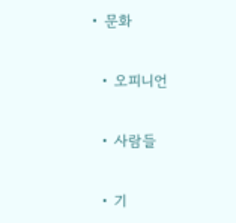• 문화

  • 오피니언

  • 사람들

  • 기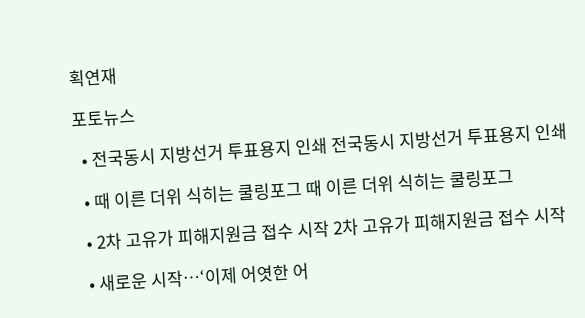획연재

포토뉴스

  • 전국동시 지방선거 투표용지 인쇄 전국동시 지방선거 투표용지 인쇄

  • 때 이른 더위 식히는 쿨링포그 때 이른 더위 식히는 쿨링포그

  • 2차 고유가 피해지원금 접수 시작 2차 고유가 피해지원금 접수 시작

  • 새로운 시작…‘이제 어엿한 어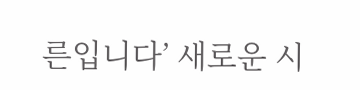른입니다’ 새로운 시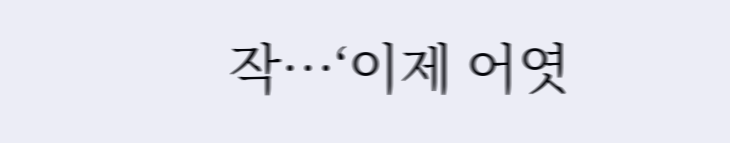작…‘이제 어엿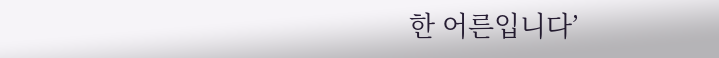한 어른입니다’